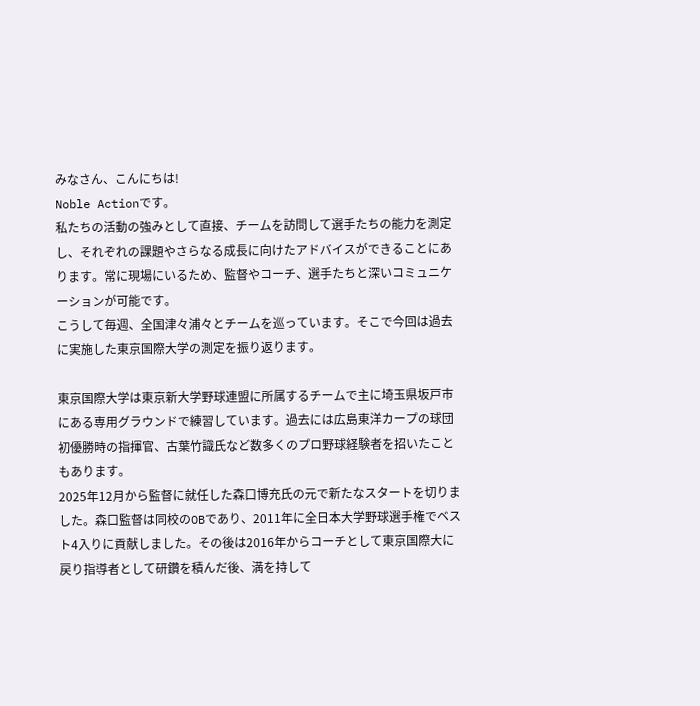みなさん、こんにちは!
Noble Actionです。
私たちの活動の強みとして直接、チームを訪問して選手たちの能力を測定し、それぞれの課題やさらなる成長に向けたアドバイスができることにあります。常に現場にいるため、監督やコーチ、選手たちと深いコミュニケーションが可能です。
こうして毎週、全国津々浦々とチームを巡っています。そこで今回は過去に実施した東京国際大学の測定を振り返ります。

東京国際大学は東京新大学野球連盟に所属するチームで主に埼玉県坂戸市にある専用グラウンドで練習しています。過去には広島東洋カープの球団初優勝時の指揮官、古葉竹識氏など数多くのプロ野球経験者を招いたこともあります。
2025年12月から監督に就任した森口博充氏の元で新たなスタートを切りました。森口監督は同校のOBであり、2011年に全日本大学野球選手権でベスト4入りに貢献しました。その後は2016年からコーチとして東京国際大に戻り指導者として研鑽を積んだ後、満を持して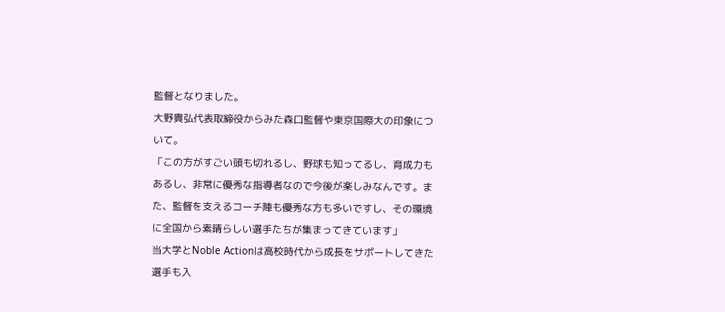監督となりました。
大野貴弘代表取締役からみた森口監督や東京国際大の印象について。
「この方がすごい頭も切れるし、野球も知ってるし、育成力もあるし、非常に優秀な指導者なので今後が楽しみなんです。また、監督を支えるコーチ陣も優秀な方も多いですし、その環境に全国から素晴らしい選手たちが集まってきています」
当大学とNoble Actionは高校時代から成長をサポートしてきた選手も入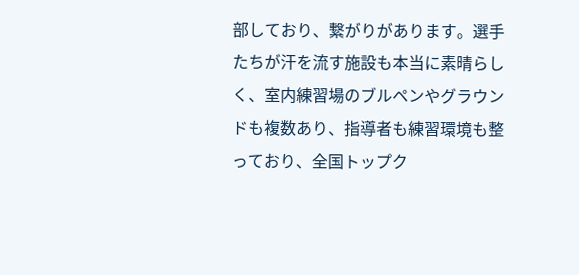部しており、繋がりがあります。選手たちが汗を流す施設も本当に素晴らしく、室内練習場のブルペンやグラウンドも複数あり、指導者も練習環境も整っており、全国トップク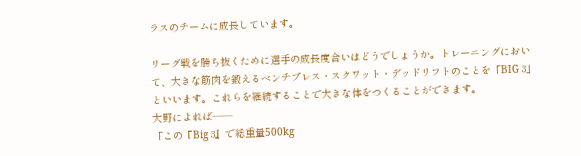ラスのチームに成長しています。

リーグ戦を勝ち抜くために選手の成長度合いはどうでしょうか。トレーニングにおいて、大きな筋肉を鍛えるベンチプレス・スクワット・デッドリフトのことを「BIG 3」といいます。これらを継続することで大きな体をつくることができます。
大野によれば――
「この『Big 3』で総重量500kg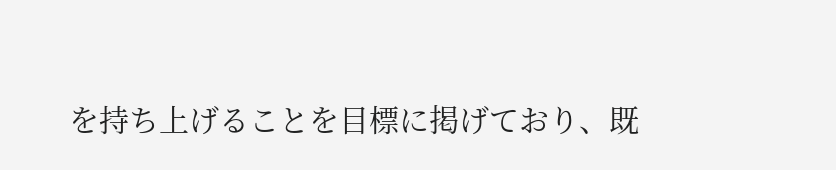を持ち上げることを目標に掲げており、既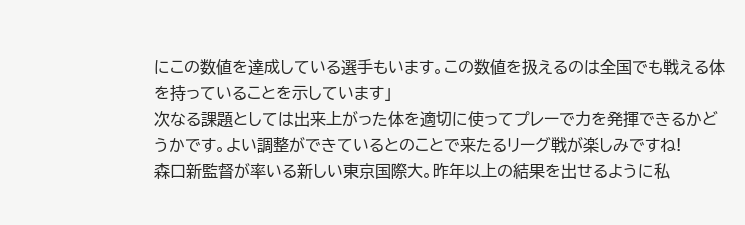にこの数値を達成している選手もいます。この数値を扱えるのは全国でも戦える体を持っていることを示しています」
次なる課題としては出来上がった体を適切に使ってプレーで力を発揮できるかどうかです。よい調整ができているとのことで来たるリーグ戦が楽しみですね!
森口新監督が率いる新しい東京国際大。昨年以上の結果を出せるように私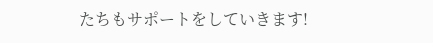たちもサポートをしていきます!